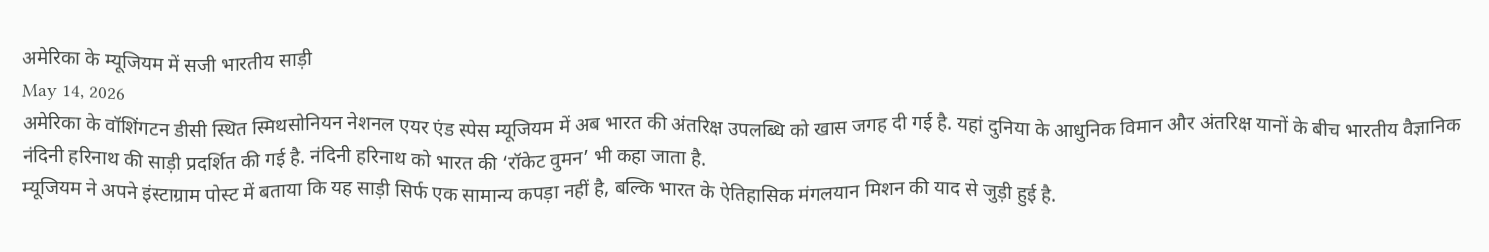अमेरिका के म्यूजियम में सजी भारतीय साड़ी
May 14, 2026
अमेरिका के वॉशिंगटन डीसी स्थित स्मिथसोनियन नेशनल एयर एंड स्पेस म्यूजियम में अब भारत की अंतरिक्ष उपलब्धि को खास जगह दी गई है. यहां दुनिया के आधुनिक विमान और अंतरिक्ष यानों के बीच भारतीय वैज्ञानिक नंदिनी हरिनाथ की साड़ी प्रदर्शित की गई है. नंदिनी हरिनाथ को भारत की ‘रॉकेट वुमन’ भी कहा जाता है.
म्यूजियम ने अपने इंस्टाग्राम पोस्ट में बताया कि यह साड़ी सिर्फ एक सामान्य कपड़ा नहीं है, बल्कि भारत के ऐतिहासिक मंगलयान मिशन की याद से जुड़ी हुई है.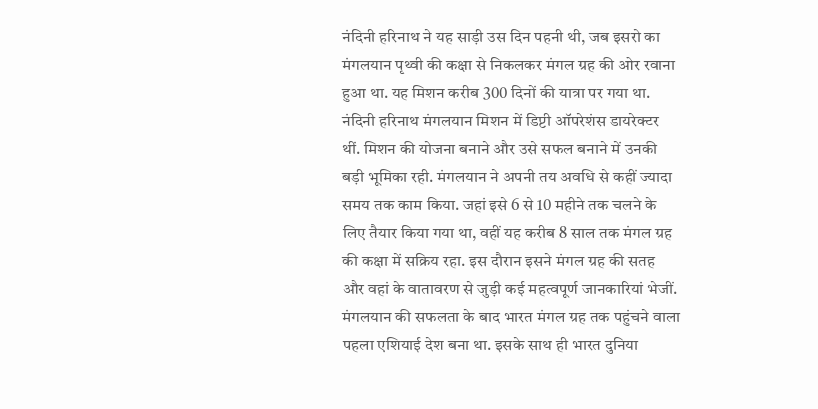नंदिनी हरिनाथ ने यह साड़ी उस दिन पहनी थी, जब इसरो का मंगलयान पृथ्वी की कक्षा से निकलकर मंगल ग्रह की ओर रवाना हुआ था. यह मिशन करीब 300 दिनों की यात्रा पर गया था.
नंदिनी हरिनाथ मंगलयान मिशन में डिप्टी ऑपरेशंस डायरेक्टर थीं. मिशन की योजना बनाने और उसे सफल बनाने में उनकी बड़ी भूमिका रही. मंगलयान ने अपनी तय अवधि से कहीं ज्यादा समय तक काम किया. जहां इसे 6 से 10 महीने तक चलने के लिए तैयार किया गया था, वहीं यह करीब 8 साल तक मंगल ग्रह की कक्षा में सक्रिय रहा. इस दौरान इसने मंगल ग्रह की सतह और वहां के वातावरण से जुड़ी कई महत्वपूर्ण जानकारियां भेजीं. मंगलयान की सफलता के बाद भारत मंगल ग्रह तक पहुंचने वाला पहला एशियाई देश बना था. इसके साथ ही भारत दुनिया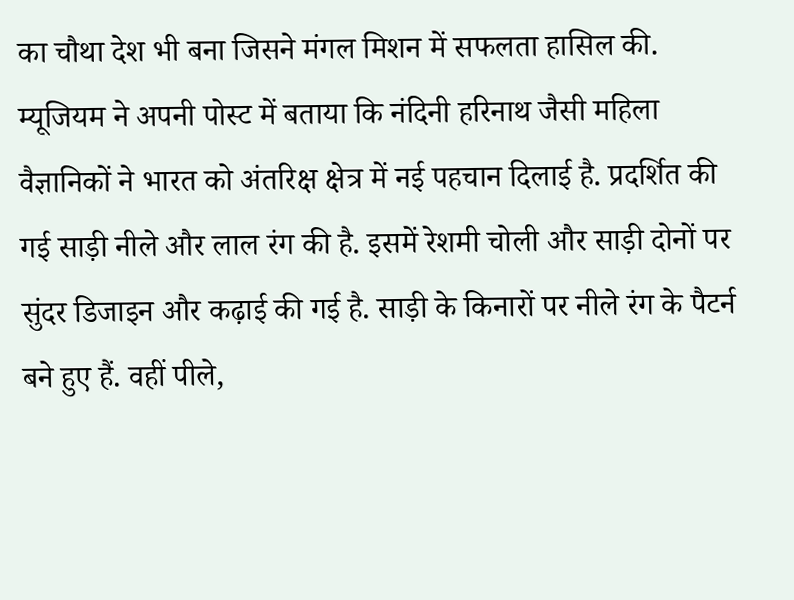का चौथा देश भी बना जिसने मंगल मिशन में सफलता हासिल की.
म्यूजियम ने अपनी पोस्ट में बताया कि नंदिनी हरिनाथ जैसी महिला वैज्ञानिकों ने भारत को अंतरिक्ष क्षेत्र में नई पहचान दिलाई है. प्रदर्शित की गई साड़ी नीले और लाल रंग की है. इसमें रेशमी चोली और साड़ी दोनों पर सुंदर डिजाइन और कढ़ाई की गई है. साड़ी के किनारों पर नीले रंग के पैटर्न बने हुए हैं. वहीं पीले,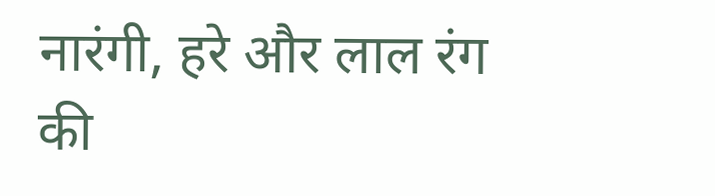नारंगी, हरे और लाल रंग की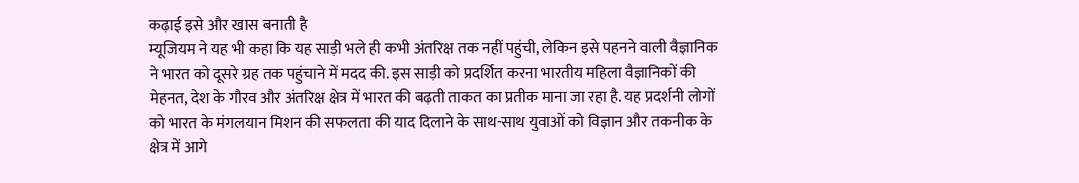कढ़ाई इसे और खास बनाती है
म्यूजियम ने यह भी कहा कि यह साड़ी भले ही कभी अंतरिक्ष तक नहीं पहुंची, लेकिन इसे पहनने वाली वैज्ञानिक ने भारत को दूसरे ग्रह तक पहुंचाने में मदद की. इस साड़ी को प्रदर्शित करना भारतीय महिला वैज्ञानिकों की मेहनत, देश के गौरव और अंतरिक्ष क्षेत्र में भारत की बढ़ती ताकत का प्रतीक माना जा रहा है. यह प्रदर्शनी लोगों को भारत के मंगलयान मिशन की सफलता की याद दिलाने के साथ-साथ युवाओं को विज्ञान और तकनीक के क्षेत्र में आगे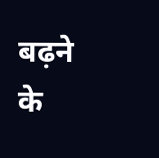बढ़ने के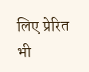लिए प्रेरित भी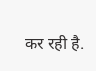कर रही है.